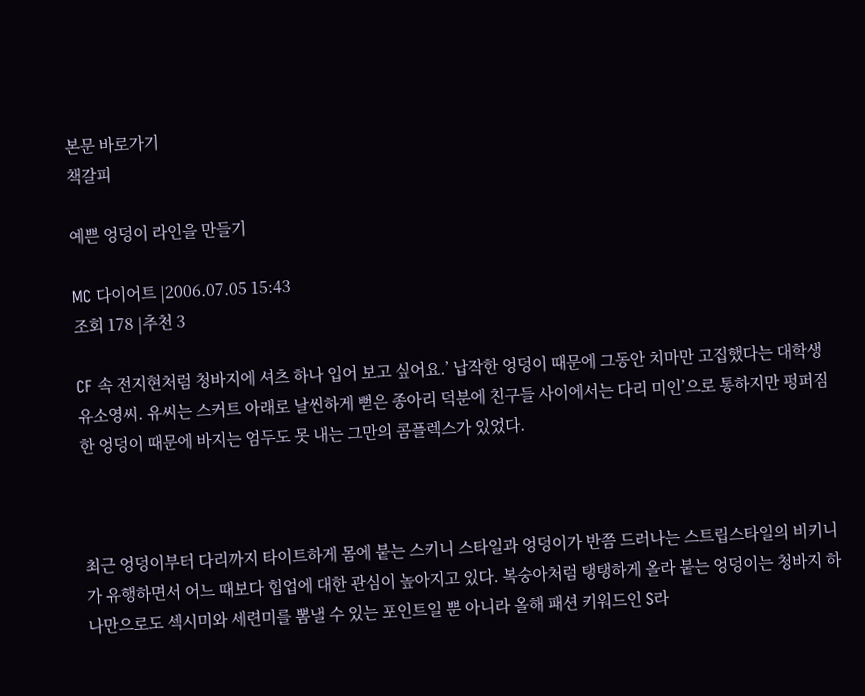본문 바로가기
책갈피

예쁜 엉덩이 라인을 만들기

MC 다이어트 |2006.07.05 15:43
조회 178 |추천 3

CF 속 전지현처럼 청바지에 셔츠 하나 입어 보고 싶어요.’ 납작한 엉덩이 때문에 그동안 치마만 고집했다는 대학생 유소영씨. 유씨는 스커트 아래로 날씬하게 뻗은 종아리 덕분에 친구들 사이에서는 다리 미인’으로 통하지만 펑퍼짐한 엉덩이 때문에 바지는 엄두도 못 내는 그만의 콤플렉스가 있었다.



최근 엉덩이부터 다리까지 타이트하게 몸에 붙는 스키니 스타일과 엉덩이가 반쯤 드러나는 스트립스타일의 비키니가 유행하면서 어느 때보다 힙업에 대한 관심이 높아지고 있다. 복숭아처럼 탱탱하게 올라 붙는 엉덩이는 청바지 하나만으로도 섹시미와 세련미를 뽐낼 수 있는 포인트일 뿐 아니라 올해 패션 키워드인 S라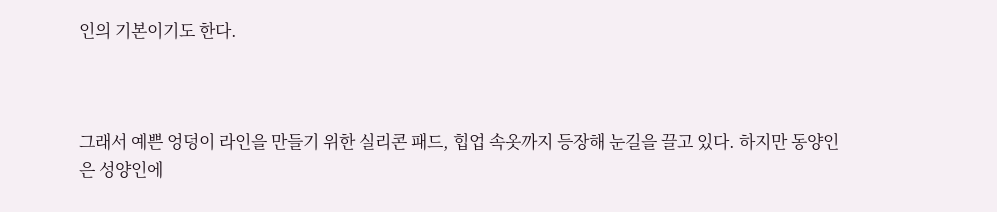인의 기본이기도 한다.



그래서 예쁜 엉덩이 라인을 만들기 위한 실리콘 패드, 힙업 속옷까지 등장해 눈길을 끌고 있다. 하지만 동양인은 성양인에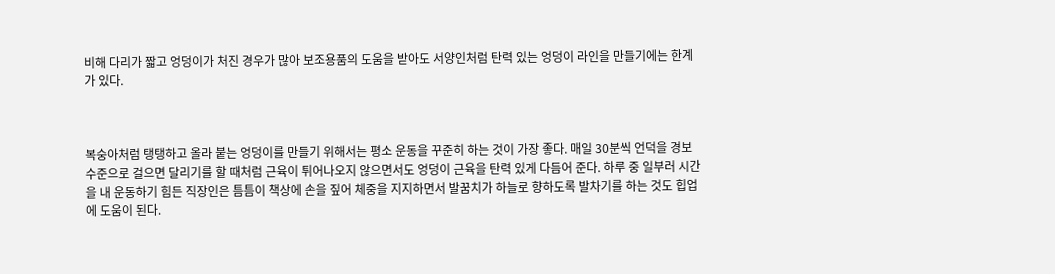비해 다리가 짧고 엉덩이가 처진 경우가 많아 보조용품의 도움을 받아도 서양인처럼 탄력 있는 엉덩이 라인을 만들기에는 한계가 있다.



복숭아처럼 탱탱하고 올라 붙는 엉덩이를 만들기 위해서는 평소 운동을 꾸준히 하는 것이 가장 좋다. 매일 30분씩 언덕을 경보 수준으로 걸으면 달리기를 할 때처럼 근육이 튀어나오지 않으면서도 엉덩이 근육을 탄력 있게 다듬어 준다. 하루 중 일부러 시간을 내 운동하기 힘든 직장인은 틈틈이 책상에 손을 짚어 체중을 지지하면서 발꿈치가 하늘로 향하도록 발차기를 하는 것도 힙업에 도움이 된다.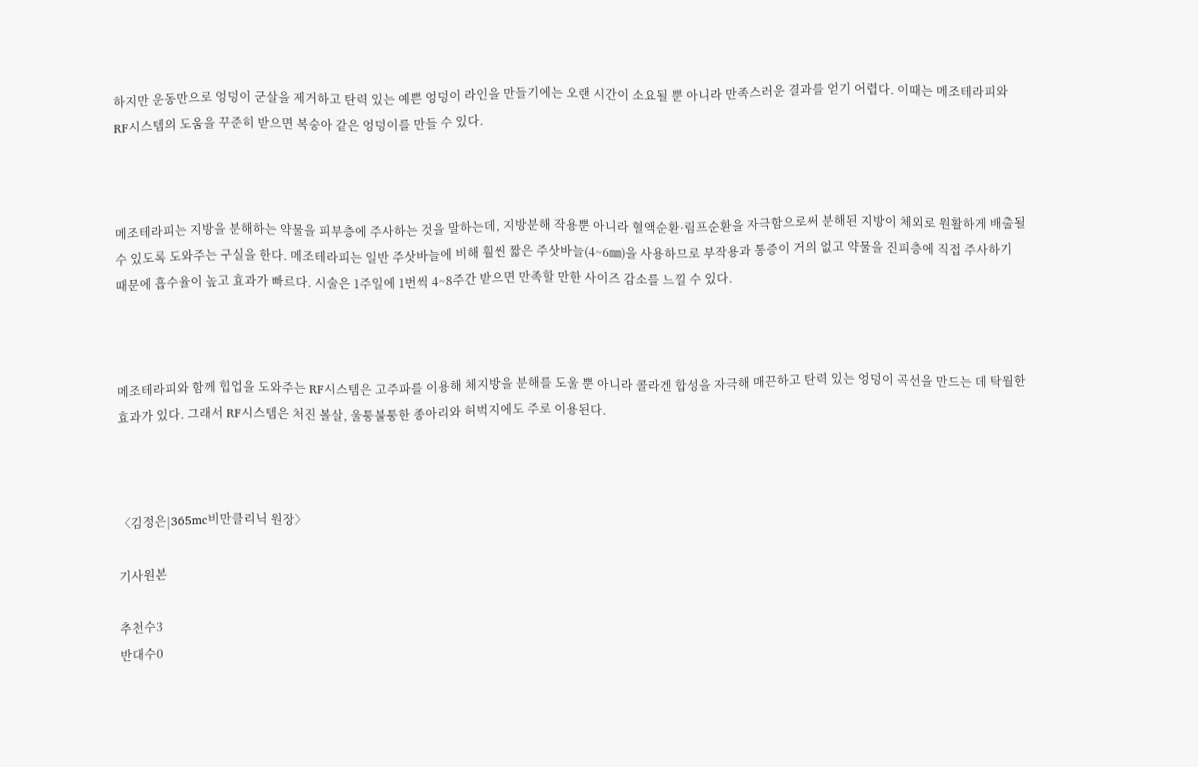하지만 운동만으로 엉덩이 군살을 제거하고 탄력 있는 예쁜 엉덩이 라인을 만들기에는 오랜 시간이 소요될 뿐 아니라 만족스러운 결과를 얻기 어렵다. 이때는 메조테라피와 RF시스템의 도움을 꾸준히 받으면 복숭아 같은 엉덩이를 만들 수 있다.



메조테라피는 지방을 분해하는 약물을 피부층에 주사하는 것을 말하는데, 지방분해 작용뿐 아니라 혈액순환·림프순환을 자극함으로써 분해된 지방이 체외로 원활하게 배출될 수 있도록 도와주는 구실을 한다. 메조테라피는 일반 주삿바늘에 비해 훨씬 짧은 주삿바늘(4~6㎜)을 사용하므로 부작용과 통증이 거의 없고 약물을 진피층에 직접 주사하기 때문에 흡수율이 높고 효과가 빠르다. 시술은 1주일에 1번씩 4~8주간 받으면 만족할 만한 사이즈 감소를 느낄 수 있다.



메조테라피와 함께 힙업을 도와주는 RF시스템은 고주파를 이용해 체지방을 분해를 도울 뿐 아니라 콜라겐 합성을 자극해 매끈하고 탄력 있는 엉덩이 곡선을 만드는 데 탁월한 효과가 있다. 그래서 RF시스템은 처진 볼살, 울퉁불퉁한 종아리와 허벅지에도 주로 이용된다.



〈김정은|365mc비만클리닉 원장〉

기사원본

추천수3
반대수0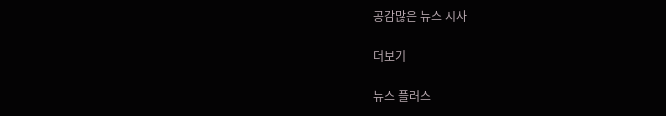공감많은 뉴스 시사

더보기

뉴스 플러스